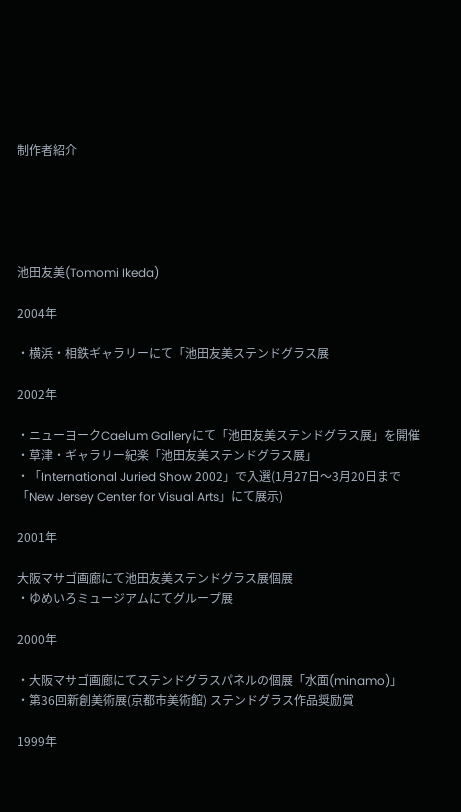制作者紹介





池田友美(Tomomi Ikeda)

2004年

・横浜・相鉄ギャラリーにて「池田友美ステンドグラス展

2002年

・ニューヨークCaelum Galleryにて「池田友美ステンドグラス展」を開催
・草津・ギャラリー紀楽「池田友美ステンドグラス展」
・「International Juried Show 2002」で入選(1月27日〜3月20日まで「New Jersey Center for Visual Arts」にて展示)

2001年

大阪マサゴ画廊にて池田友美ステンドグラス展個展
・ゆめいろミュージアムにてグループ展

2000年

・大阪マサゴ画廊にてステンドグラスパネルの個展「水面(minamo)」
・第36回新創美術展(京都市美術館) ステンドグラス作品奨励賞

1999年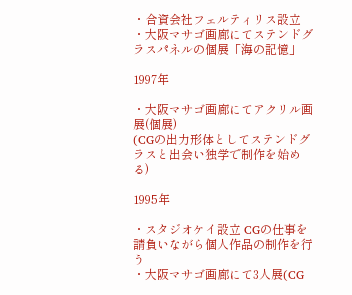・合資会社フェルティリス設立
・大阪マサゴ画廊にてステンドグラスパネルの個展「海の記憶」

1997年

・大阪マサゴ画廊にてアクリル画展(個展)
(CGの出力形体としてステンドグラスと出会い独学で制作を始める)

1995年

・スタジオケイ設立 CGの仕事を請負いながら個人作品の制作を行う
・大阪マサゴ画廊にて3人展(CG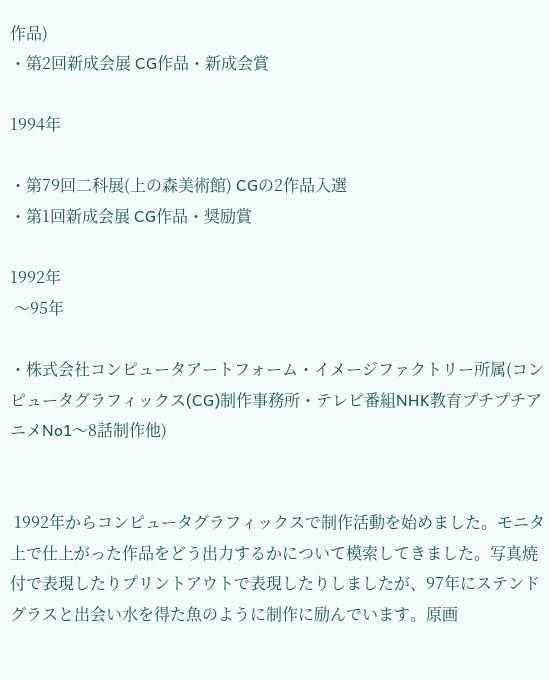作品)
・第2回新成会展 CG作品・新成会賞

1994年

・第79回二科展(上の森美術館) CGの2作品入選
・第1回新成会展 CG作品・奨励賞

1992年
 〜95年

・株式会社コンピュータアートフォーム・イメージファクトリー所属(コンピュータグラフィックス(CG)制作事務所・テレビ番組NHK教育プチプチアニメNo1〜8話制作他)


 1992年からコンピュータグラフィックスで制作活動を始めました。モニタ上で仕上がった作品をどう出力するかについて模索してきました。写真焼付で表現したりプリントアウトで表現したりしましたが、97年にステンドグラスと出会い水を得た魚のように制作に励んでいます。原画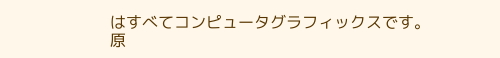はすべてコンピュータグラフィックスです。原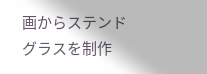画からステンドグラスを制作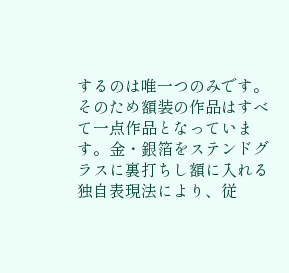するのは唯一つのみです。そのため額装の作品はすべて一点作品となっています。金・銀箔をステンドグラスに裏打ちし額に入れる独自表現法により、従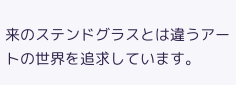来のステンドグラスとは違うアートの世界を追求しています。